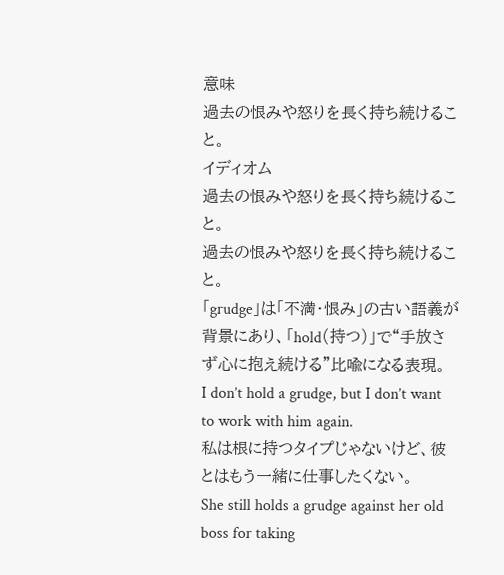意味
過去の恨みや怒りを長く持ち続けること。
イディオム
過去の恨みや怒りを長く持ち続けること。
過去の恨みや怒りを長く持ち続けること。
「grudge」は「不満・恨み」の古い語義が背景にあり、「hold(持つ)」で“手放さず心に抱え続ける”比喩になる表現。
I don’t hold a grudge, but I don’t want to work with him again.
私は根に持つタイプじゃないけど、彼とはもう一緒に仕事したくない。
She still holds a grudge against her old boss for taking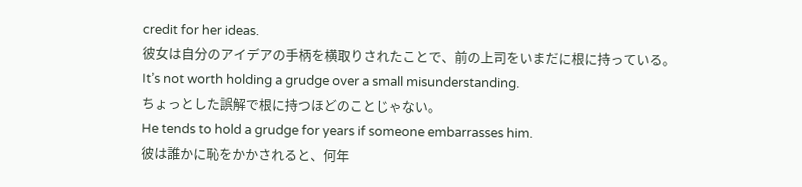credit for her ideas.
彼女は自分のアイデアの手柄を横取りされたことで、前の上司をいまだに根に持っている。
It’s not worth holding a grudge over a small misunderstanding.
ちょっとした誤解で根に持つほどのことじゃない。
He tends to hold a grudge for years if someone embarrasses him.
彼は誰かに恥をかかされると、何年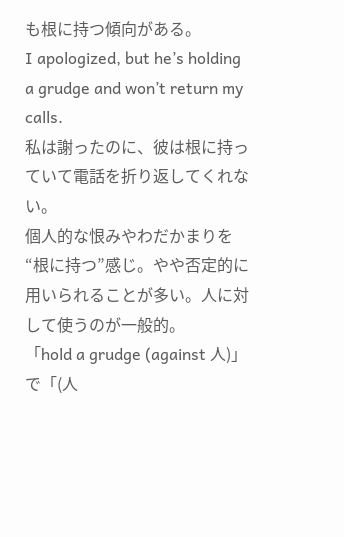も根に持つ傾向がある。
I apologized, but he’s holding a grudge and won’t return my calls.
私は謝ったのに、彼は根に持っていて電話を折り返してくれない。
個人的な恨みやわだかまりを“根に持つ”感じ。やや否定的に用いられることが多い。人に対して使うのが一般的。
「hold a grudge (against 人)」で「(人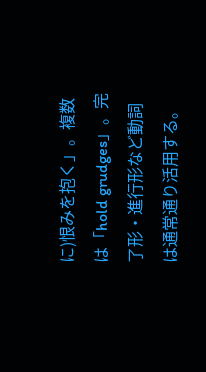に)恨みを抱く」。複数は「hold grudges」。完了形・進行形など動詞は通常通り活用する。